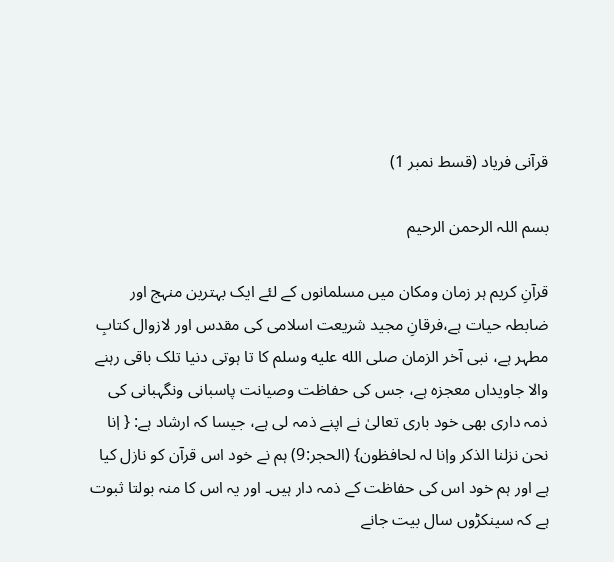قرآنی فریاد (قسط نمبر 1)

بسم اللہ الرحمن الرحیم

قرآنِ کریم ہر زمان ومکان میں مسلمانوں کے لئے ایک بہترین منہج اور ضابطہ حیات ہے،فرقانِ مجید شریعت اسلامی کی مقدس اور لازوال کتابِ مطہر ہے، نبی آخر الزمان صلى الله عليه وسلم کا تا ہوتی دنیا تلک باقی رہنے والا جاویداں معجزہ ہے، جس کی حفاظت وصیانت پاسبانی ونگہبانی کی ذمہ داری بھی خود باری تعالیٰ نے اپنے ذمہ لی ہے، جیسا کہ ارشاد ہے: { اٖنا نحن نزلنا الذکر واٖنا لہ لحافظون} (الحجر:9) ہم نے خود اس قرآن کو نازل کیا ہے اور ہم خود اس کی حفاظت کے ذمہ دار ہیں۔ اور یہ اس کا منہ بولتا ثبوت ہے کہ سینکڑوں سال بیت جانے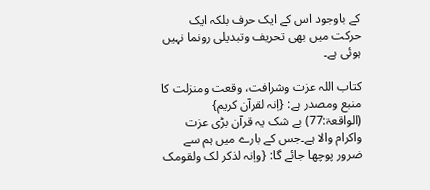کے باوجود اس کے ایک حرف بلکہ ایک حرکت میں بھی تحریف وتبدیلی رونما نہیں ہوئی ہے۔

کتاب اللہ عزت وشرافت، وقعت ومنزلت کا منبع ومصدر ہے: {اٖنہ لقرآن کریم} (الواقعۃ:77) بے شک یہ قرآن بڑی عزت واکرام والا ہے۔جس کے بارے میں ہم سے ضرور پوچھا جائے گا: {واٖنہ لذکر لک ولقومک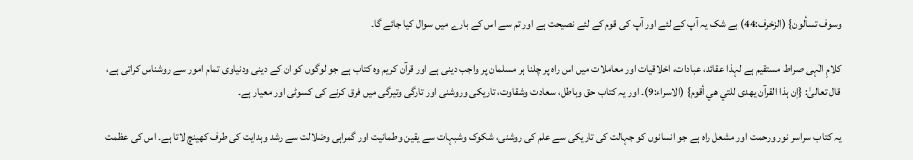وسوف تسألون} (الزخرف:44) بے شک یہ آپ کے لئے اور آپ کی قوم کے لئے نصیحت ہے اور تم سے اس کے بارے میں سوال کیا جائے گا۔

کلامِ الٰہی صراط مستقیم ہے لہذا عقائد، عبادات، اخلاقیات اور معاملات میں اس راہ پر چلنا ہر مسلمان پر واجب دینی ہے اور قرآن کریم وہ کتاب ہے جو لوگوں کو ان کے دینی ودنیاوی تمام امور سے روشناس کراتی ہے، قال تعالیٰ: {اٖن ہذا القرآن یھدی للتي ھي أقوم} (الاسراء:9)۔ اور یہ کتاب حق وباطل، سعادت وشقاوت، تاریکی وروشنی اور تارگی وتیرگی میں فرق کرنے کی کسوٹی اور معیار ہے۔

یہ کتاب سراسر نور ورحمت اور مشعل راہ ہے جو انسانوں کو جہالت کی تاریکی سے علم کی روشنی، شکوک وشبہات سے یقین وطمانیت اور گمراہی وضلالت سے رشد وہدایت کی طرف کھینچ لاتا ہے۔ اس کی عظمت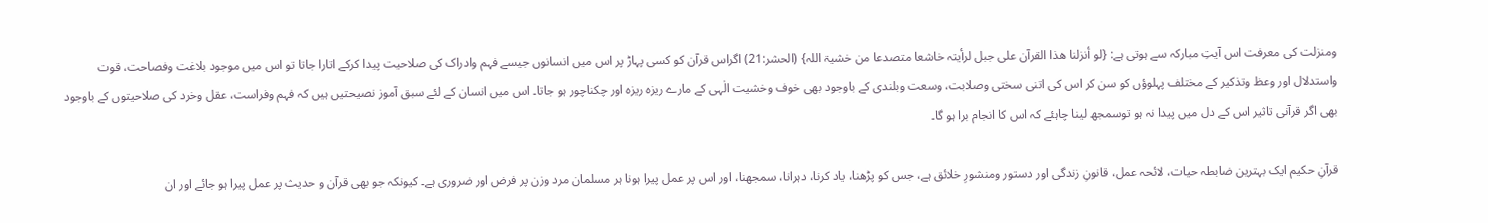ومنزلت کی معرفت اس آیتِ مبارکہ سے ہوتی ہے: {لو أنزلنا ھذا القرآن علی جبل لرأیتہ خاشعا متصدعا من خشیۃ اللہ} (الحشر:21) اگراس قرآن کو کسی پہاڑ پر اس میں انسانوں جیسے فہم وادراک کی صلاحیت پیدا کرکے اتارا جاتا تو اس میں موجود بلاغت وفصاحت، قوت واستدلال اور وعظ وتذکیر کے مختلف پہلوؤں کو سن کر اس کی اتنی سختی وصلابت، وسعت وبلندی کے باوجود بھی خوف وخشیت الٰہی کے مارے ریزہ ریزہ اور چکناچور ہو جاتا۔ اس میں انسان کے لئے سبق آموز نصیحتیں ہیں کہ فہم وفراست، عقل وخرد کی صلاحیتوں کے باوجود بھی اگر قرآنی تاثیر اس کے دل میں پیدا نہ ہو توسمجھ لینا چاہئے کہ اس کا انجام برا ہو گا۔

قرآنِ حکیم ایک بہترین ضابطہ حیات، لائحہ عمل، قانونِ زندگی اور دستور ومنشورِ خلائق ہے، جس کو پڑھنا، یاد کرنا، دہرانا، سمجھنا، اور اس پر عمل پیرا ہونا ہر مسلمان مرد وزن پر فرض اور ضروری ہے۔ کیونکہ جو بھی قرآن و حدیث پر عمل پیرا ہو جائے اور ان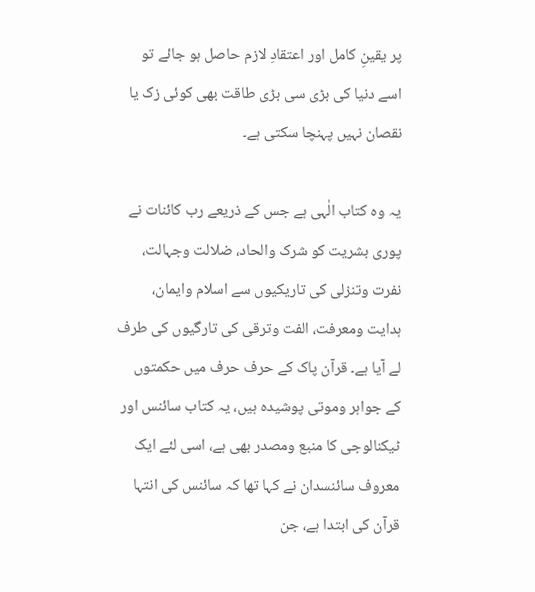پر یقینِ کامل اور اعتقادِ لازم حاصل ہو جائے تو اسے دنیا کی بڑی سی بڑی طاقت بھی کوئی زک یا نقصان نہیں پہنچا سکتی ہے۔

یہ وہ کتاب الٰہی ہے جس کے ذریعے رب کائنات نے پوری بشریت کو شرک والحاد، ضلالت وجہالت، نفرت وتنزلی کی تاریکیوں سے اسلام وایمان، ہدایت ومعرفت، الفت وترقی کی تارگیوں کی طرف لے آیا ہے۔ قرآن پاک کے حرف حرف میں حکمتوں کے جواہر وموتی پوشیدہ ہیں، یہ کتاب سائنس اور ٹیکنالوجی کا منبع ومصدر بھی ہے، اسی لئے ایک معروف سائنسدان نے کہا تھا کہ سائنس کی انتہا قرآن کی ابتدا ہے، جن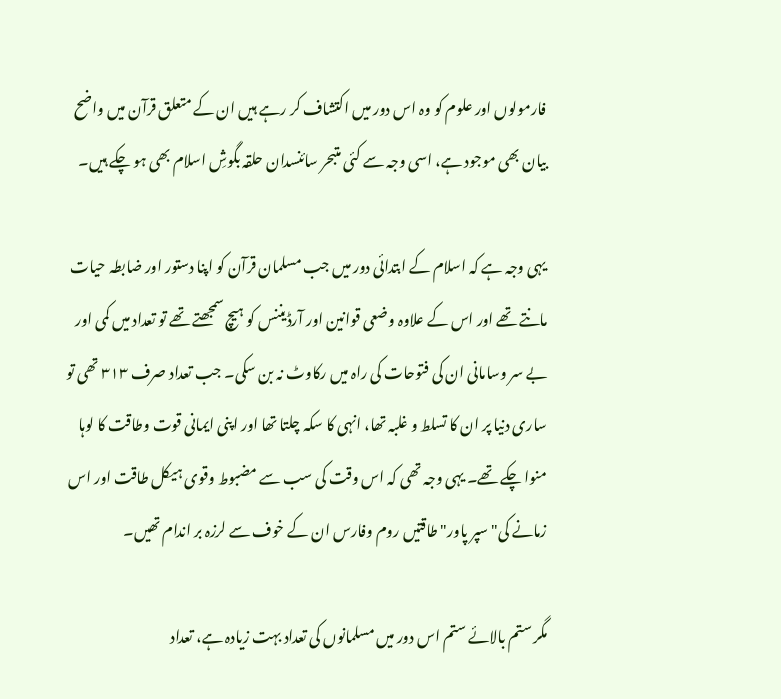فارمولوں اور علوم کو وہ اس دور میں اکتشاف کر رہے ہیں ان کے متعلق قرآن میں واضح بیان بھی موجود ہے، اسی وجہ سے کئی متبحر سائنسدان حلقہ بگوشِ اسلام بھی ہو چکے ہیں۔

یہی وجہ ہے کہ اسلام کے ابتدائی دور میں جب مسلمان قرآن کو اپنا دستور اور ضابطہ حیات مانتے تھے اور اس کے علاوہ وضعی قوانین اور آرڈیننس کو ہیچ سمجھتے تھے تو تعداد میں کمی اور بے سر وسامانی ان کی فتوحات کی راہ میں رکاوٹ نہ بن سکی۔ جب تعداد صرف ۳۱۳ تھی تو ساری دنیا پر ان کا تسلط و غلبہ تھا، انہی کا سکہ چلتا تھا اور اپنی ایمانی قوت وطاقت کا لوہا منوا چکے تھے۔ یہی وجہ تھی کہ اس وقت کی سب سے مضبوط وقوی ہیکل طاقت اور اس زمانے کی" سپر پاور" طاقتیں روم وفارس ان کے خوف سے لرزہ بر اندام تھیں۔

مگر ستم بالائے ستم اس دور میں مسلمانوں کی تعداد بہت زیادہ ہے، تعداد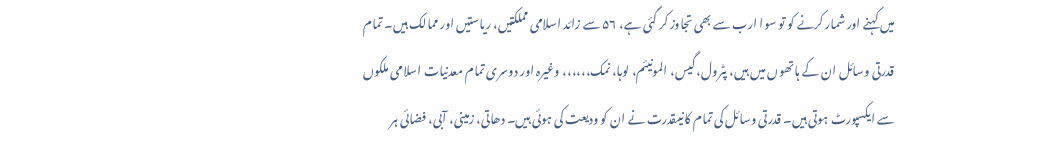میں کہنے اور شمار کرنے کو تو سوا ارب سے بھی تجاوز کر گئی ہے، ۵۶ سے زائد اسلامی مملکتیں، ریاستیں اور ممالک ہیں۔ تمام قدرتی وسائل ان کے ہاتھوں میں ہیں، پٹرول، گیس، المونیئم، لوہا، نمک،،،،،، وغیرہ اور دوسری تمام معدنیات اسلامی ملکوں سے ایکسپورٹ ہوتی ہیں۔ قدرتی وسائل کی تمام کانیںقدرت نے ان کو ودیعت کی ہوئی ہیں۔ دھاتی، زمینی، آبی، فضائی ہر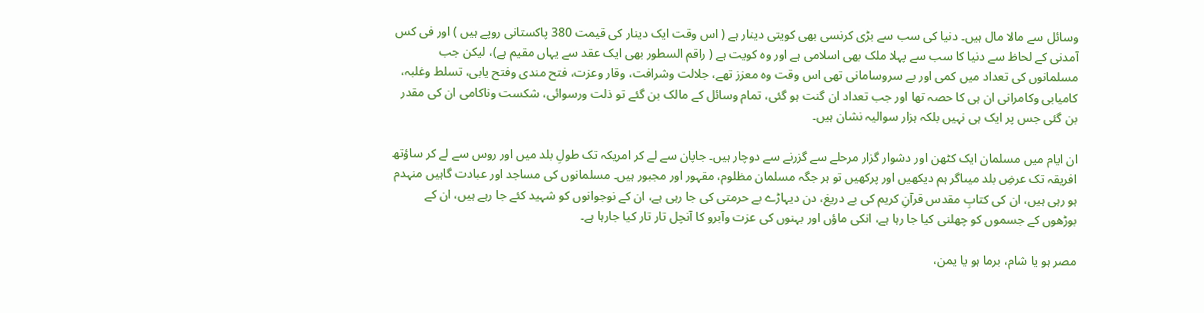وسائل سے مالا مال ہیں۔ دنیا کی سب سے بڑی کرنسی بھی کویتی دینار ہے ( اس وقت ایک دینار کی قیمت 380 پاکستانی روپے ہیں ) اور فی کس آمدنی کے لحاظ سے دنیا کا سب سے پہلا ملک بھی اسلامی ہے اور وہ کویت ہے ( راقم السطور بھی ایک عقد سے یہاں مقیم ہے)، لیکن جب مسلمانوں کی تعداد میں کمی اور بے سروسامانی تھی اس وقت وہ معزز تھے، جلالت وشرافت، وقار وعزت، فتح مندی وفتح یابی، تسلط وغلبہ، کامیابی وکامرانی ان ہی کا حصہ تھا اور جب تعداد ان گنت ہو گئی، تمام وسائل کے مالک بن گئے تو ذلت ورسوائی، شکست وناکامی ان کی مقدر بن گئی جس پر ایک ہی نہیں بلکہ ہزار سوالیہ نشان ہیں۔

ان ایام میں مسلمان ایک کٹھن اور دشوار گزار مرحلے سے گزرنے سے دوچار ہیں۔ جاپان سے لے کر امریکہ تک طولِ بلد میں اور روس سے لے کر ساؤتھ افریقہ تک عرضِ بلد میںاگر ہم دیکھیں اور پرکھیں تو ہر جگہ مسلمان مظلوم، مقہور اور مجبور ہیں۔ مسلمانوں کی مساجد اور عبادت گاہیں منہدم ہو رہی ہیں، ان کی کتابِ مقدس قرآنِ کریم کی بے دریغ، دن دیہاڑے بے حرمتی کی جا رہی ہے، ان کے نوجوانوں کو شہید کئے جا رہے ہیں، ان کے بوڑھوں کے جسموں کو چھلنی کیا جا رہا ہے، انکی ماؤں اور بہنوں کی عزت وآبرو کا آنچل تار تار کیا جارہا ہے۔

مصر ہو یا شام، برما ہو یا یمن،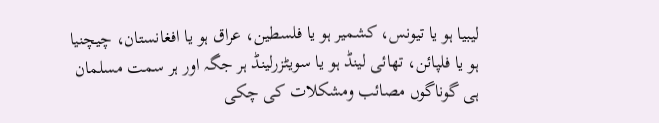لیبیا ہو یا تیونس، کشمیر ہو یا فلسطین، عراق ہو یا افغانستان، چیچنیا ہو یا فلپائن، تھائی لینڈ ہو یا سویٹزرلینڈ ہر جگہ اور ہر سمت مسلمان ہی گوناگوں مصائب ومشکلات کی چکی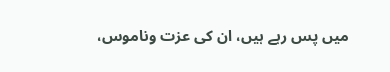میں پس رہے ہیں، ان کی عزت وناموس،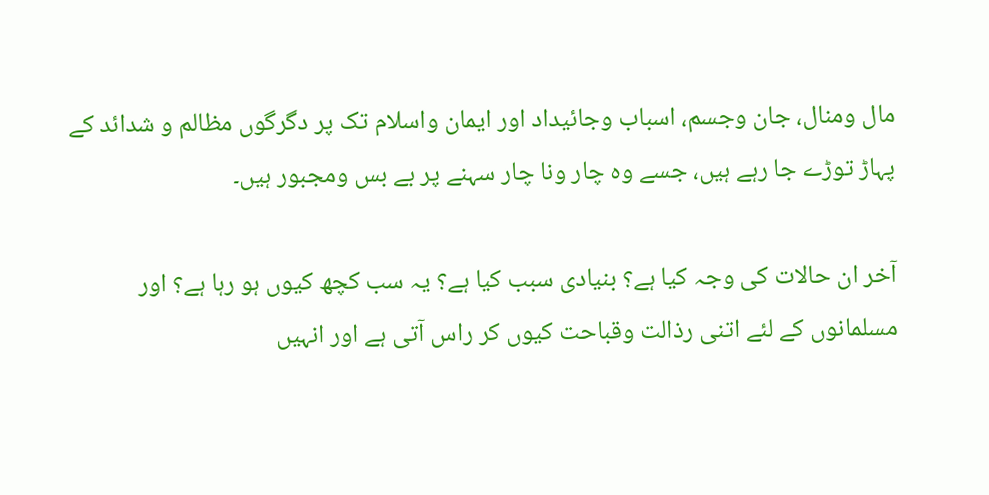مال ومنال، جان وجسم، اسباب وجائیداد اور ایمان واسلام تک پر دگرگوں مظالم و شدائد کے پہاڑ توڑے جا رہے ہیں، جسے وہ چار ونا چار سہنے پر بے بس ومجبور ہیں۔

آخر ان حالات کی وجہ کیا ہے؟ بنیادی سبب کیا ہے؟ یہ سب کچھ کیوں ہو رہا ہے؟ اور مسلمانوں کے لئے اتنی رذالت وقباحت کیوں کر راس آتی ہے اور انہیں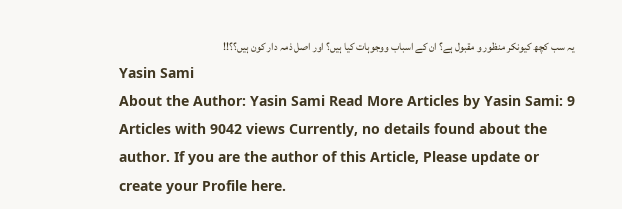یہ سب کچھ کیونکر منظور و مقبول ہے؟ ان کے اسباب ووجوہات کیا ہیں؟ اور اصل ذمہ دار کون ہیں؟؟!!
Yasin Sami
About the Author: Yasin Sami Read More Articles by Yasin Sami: 9 Articles with 9042 views Currently, no details found about the author. If you are the author of this Article, Please update or create your Profile here.